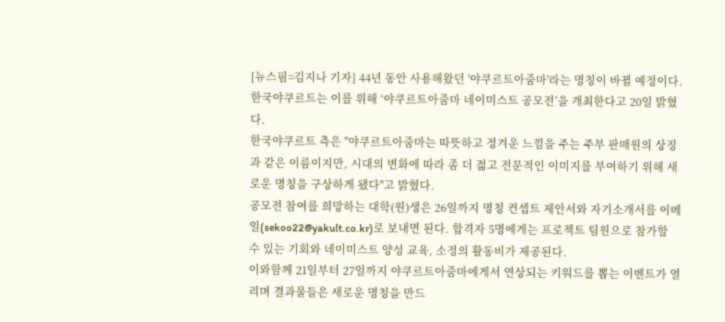[뉴스핌=김지나 기자] 44년 동안 사용해왔던 '야쿠르트아줌마'라는 명칭이 바뀔 예정이다.
한국야쿠르트는 이를 위해 ‘야쿠르트아줌마 네이미스트 공모전’을 개최한다고 20일 밝혔다.
한국야쿠르트 측은 "야쿠르트아줌마는 따뜻하고 정겨운 느낌을 주는 주부 판매원의 상징과 같은 이름이지만, 시대의 변화에 따라 좀 더 젊고 전문적인 이미지를 부여하기 위해 새로운 명칭을 구상하게 됐다"고 밝혔다.
공모전 참여를 희망하는 대학(원)생은 26일까지 명칭 컨셉트 제안서와 자기소개서를 이메일(sekoo22@yakult.co.kr)로 보내면 된다. 합격자 5명에게는 프로젝트 팀원으로 참가할 수 있는 기회와 네이미스트 양성 교육, 소정의 활동비가 제공된다.
이와함께 21일부터 27일까지 야쿠르트아줌마에게서 연상되는 키워드를 뽑는 이벤트가 열리며 결과물들은 새로운 명칭을 만드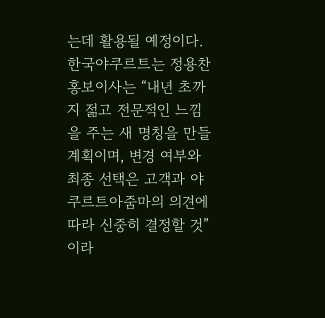는데 활용될 예정이다.
한국야쿠르트는 정용찬 홍보이사는 “내년 초까지 젊고 전문적인 느낌을 주는 새 명칭을 만들 계획이며, 변경 여부와 최종 선택은 고객과 야쿠르트아줌마의 의견에 따라 신중히 결정할 것” 이라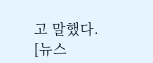고 말했다.
[뉴스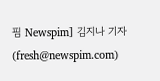핌 Newspim] 김지나 기자 (fresh@newspim.com)